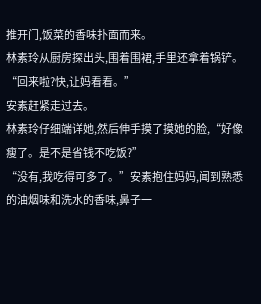推开门,饭菜的香味扑面而来。
林素玲从厨房探出头,围着围裙,手里还拿着锅铲。
“回来啦?快,让妈看看。”
安素赶紧走过去。
林素玲仔细端详她,然后伸手摸了摸她的脸,“好像瘦了。是不是省钱不吃饭?”
“没有,我吃得可多了。”安素抱住妈妈,闻到熟悉的油烟味和洗水的香味,鼻子一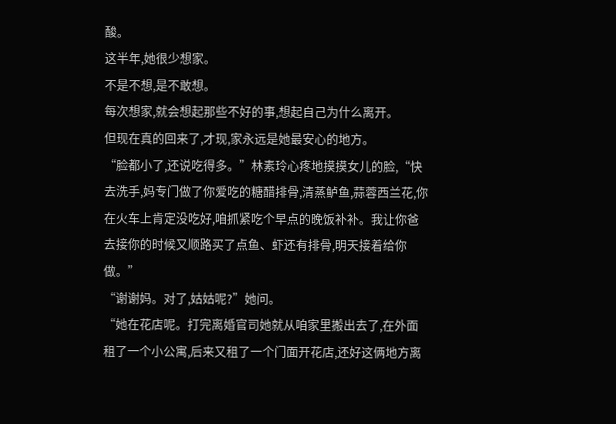酸。
这半年,她很少想家。
不是不想,是不敢想。
每次想家,就会想起那些不好的事,想起自己为什么离开。
但现在真的回来了,才现,家永远是她最安心的地方。
“脸都小了,还说吃得多。”林素玲心疼地摸摸女儿的脸,“快去洗手,妈专门做了你爱吃的糖醋排骨,清蒸鲈鱼,蒜蓉西兰花,你在火车上肯定没吃好,咱抓紧吃个早点的晚饭补补。我让你爸去接你的时候又顺路买了点鱼、虾还有排骨,明天接着给你做。”
“谢谢妈。对了,姑姑呢?”她问。
“她在花店呢。打完离婚官司她就从咱家里搬出去了,在外面租了一个小公寓,后来又租了一个门面开花店,还好这俩地方离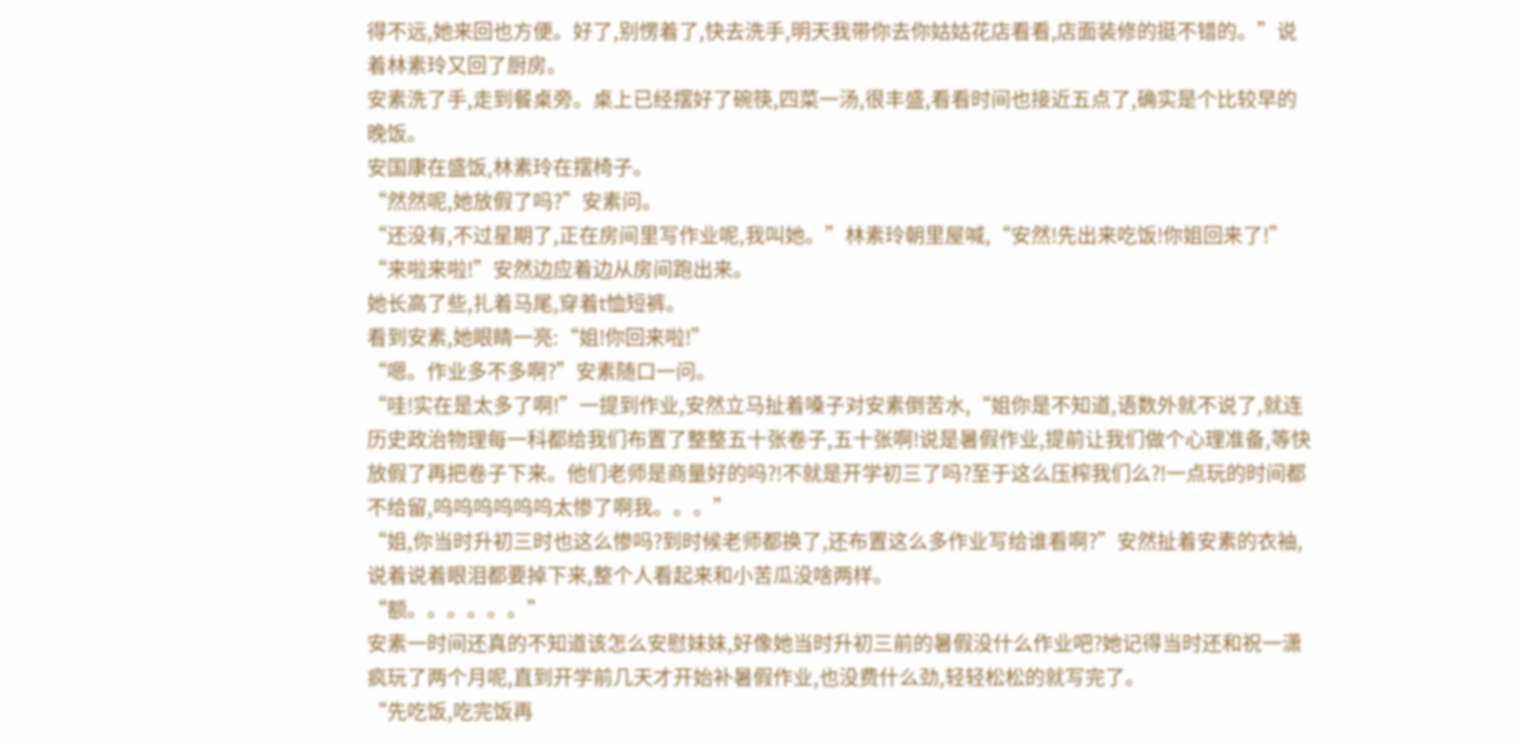得不远,她来回也方便。好了,别愣着了,快去洗手,明天我带你去你姑姑花店看看,店面装修的挺不错的。”说着林素玲又回了厨房。
安素洗了手,走到餐桌旁。桌上已经摆好了碗筷,四菜一汤,很丰盛,看看时间也接近五点了,确实是个比较早的晚饭。
安国康在盛饭,林素玲在摆椅子。
“然然呢,她放假了吗?”安素问。
“还没有,不过星期了,正在房间里写作业呢,我叫她。”林素玲朝里屋喊,“安然!先出来吃饭!你姐回来了!”
“来啦来啦!”安然边应着边从房间跑出来。
她长高了些,扎着马尾,穿着t恤短裤。
看到安素,她眼睛一亮:“姐!你回来啦!”
“嗯。作业多不多啊?”安素随口一问。
“哇!实在是太多了啊!”一提到作业,安然立马扯着嗓子对安素倒苦水,“姐你是不知道,语数外就不说了,就连历史政治物理每一科都给我们布置了整整五十张卷子,五十张啊!说是暑假作业,提前让我们做个心理准备,等快放假了再把卷子下来。他们老师是商量好的吗?!不就是开学初三了吗?至于这么压榨我们么?!一点玩的时间都不给留,呜呜呜呜呜呜太惨了啊我。。。”
“姐,你当时升初三时也这么惨吗?到时候老师都换了,还布置这么多作业写给谁看啊?”安然扯着安素的衣袖,说着说着眼泪都要掉下来,整个人看起来和小苦瓜没啥两样。
“额。。。。。。”
安素一时间还真的不知道该怎么安慰妹妹,好像她当时升初三前的暑假没什么作业吧?她记得当时还和祝一潇疯玩了两个月呢,直到开学前几天才开始补暑假作业,也没费什么劲,轻轻松松的就写完了。
“先吃饭,吃完饭再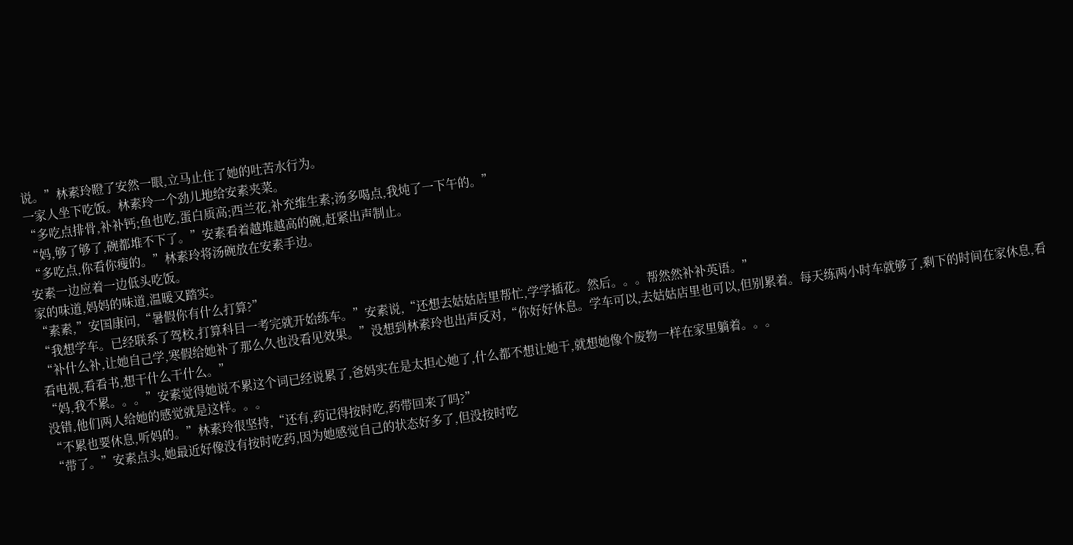说。”林素玲瞪了安然一眼,立马止住了她的吐苦水行为。
一家人坐下吃饭。林素玲一个劲儿地给安素夹菜。
“多吃点排骨,补补钙;鱼也吃,蛋白质高;西兰花,补充维生素;汤多喝点,我炖了一下午的。”
“妈,够了够了,碗都堆不下了。”安素看着越堆越高的碗,赶紧出声制止。
“多吃点,你看你瘦的。”林素玲将汤碗放在安素手边。
安素一边应着一边低头吃饭。
家的味道,妈妈的味道,温暖又踏实。
“素素,”安国康问,“暑假你有什么打算?”
“我想学车。已经联系了驾校,打算科目一考完就开始练车。”安素说,“还想去姑姑店里帮忙,学学插花。然后。。。帮然然补补英语。”
“补什么补,让她自己学,寒假给她补了那么久也没看见效果。”没想到林素玲也出声反对,“你好好休息。学车可以,去姑姑店里也可以,但别累着。每天练两小时车就够了,剩下的时间在家休息,看看电视,看看书,想干什么干什么。”
“妈,我不累。。。”安素觉得她说不累这个词已经说累了,爸妈实在是太担心她了,什么都不想让她干,就想她像个废物一样在家里躺着。。。
没错,他们两人给她的感觉就是这样。。。
“不累也要休息,听妈的。”林素玲很坚持,“还有,药记得按时吃,药带回来了吗?”
“带了。”安素点头,她最近好像没有按时吃药,因为她感觉自己的状态好多了,但没按时吃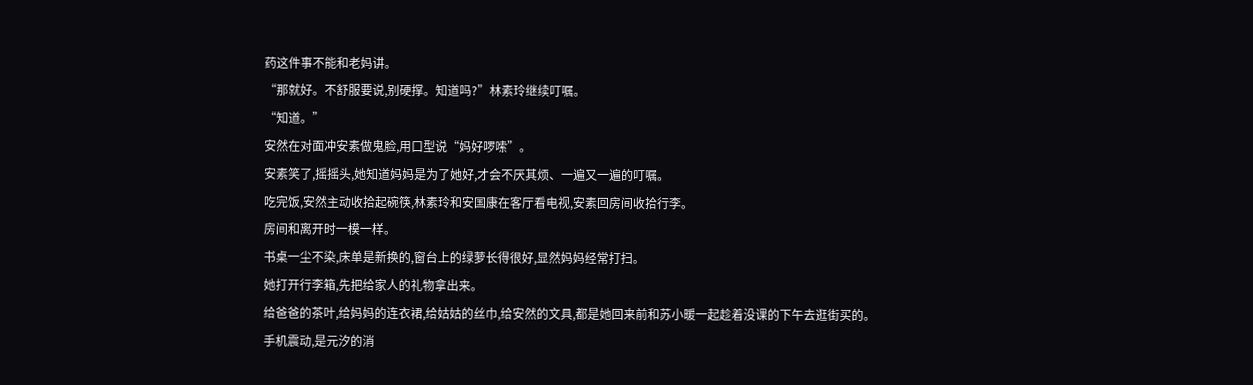药这件事不能和老妈讲。
“那就好。不舒服要说,别硬撑。知道吗?”林素玲继续叮嘱。
“知道。”
安然在对面冲安素做鬼脸,用口型说“妈好啰嗦”。
安素笑了,摇摇头,她知道妈妈是为了她好,才会不厌其烦、一遍又一遍的叮嘱。
吃完饭,安然主动收拾起碗筷,林素玲和安国康在客厅看电视,安素回房间收拾行李。
房间和离开时一模一样。
书桌一尘不染,床单是新换的,窗台上的绿萝长得很好,显然妈妈经常打扫。
她打开行李箱,先把给家人的礼物拿出来。
给爸爸的茶叶,给妈妈的连衣裙,给姑姑的丝巾,给安然的文具,都是她回来前和苏小暖一起趁着没课的下午去逛街买的。
手机震动,是元汐的消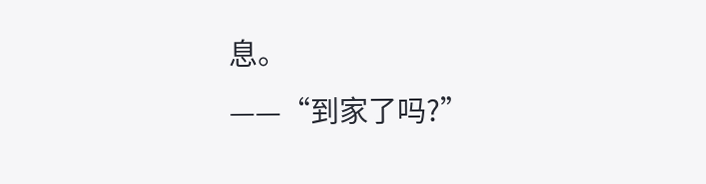息。
——“到家了吗?”